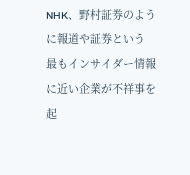NHK、野村証券のように報道や証券という
最もインサイダー情報に近い企業が不祥事を起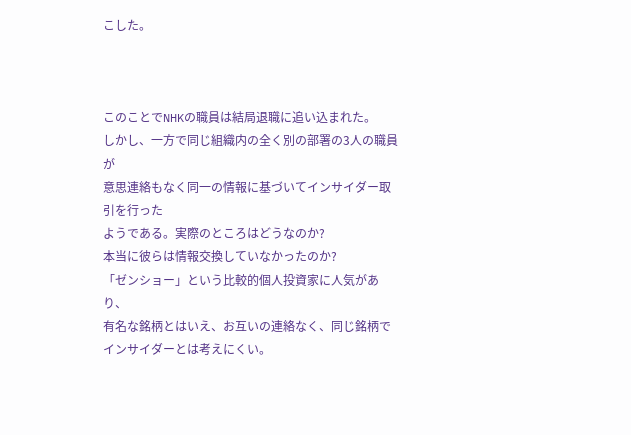こした。



このことでNHKの職員は結局退職に追い込まれた。
しかし、一方で同じ組織内の全く別の部署の3人の職員が
意思連絡もなく同一の情報に基づいてインサイダー取引を行った
ようである。実際のところはどうなのか?
本当に彼らは情報交換していなかったのか?
「ゼンショー」という比較的個人投資家に人気があり、
有名な銘柄とはいえ、お互いの連絡なく、同じ銘柄で
インサイダーとは考えにくい。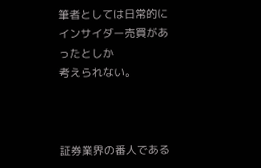筆者としては日常的にインサイダー売買があったとしか
考えられない。



証券業界の番人である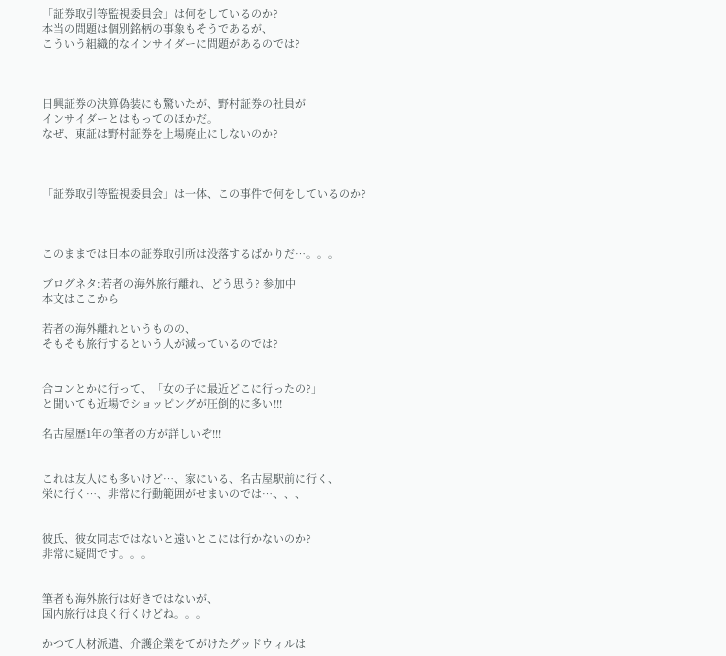「証券取引等監視委員会」は何をしているのか?
本当の問題は個別銘柄の事象もそうであるが、
こういう組織的なインサイダーに問題があるのでは?



日興証券の決算偽装にも驚いたが、野村証券の社員が
インサイダーとはもってのほかだ。
なぜ、東証は野村証券を上場廃止にしないのか?



「証券取引等監視委員会」は一体、この事件で何をしているのか?



このままでは日本の証券取引所は没落するばかりだ…。。。

ブログネタ:若者の海外旅行離れ、どう思う? 参加中
本文はここから

若者の海外離れというものの、
そもそも旅行するという人が減っているのでは?


合コンとかに行って、「女の子に最近どこに行ったの?」
と聞いても近場でショッピングが圧倒的に多い!!!

名古屋歴1年の筆者の方が詳しいぞ!!!


これは友人にも多いけど…、家にいる、名古屋駅前に行く、
栄に行く…、非常に行動範囲がせまいのでは…、、、


彼氏、彼女同志ではないと遠いとこには行かないのか?
非常に疑問です。。。


筆者も海外旅行は好きではないが、
国内旅行は良く行くけどね。。。

かつて人材派遣、介護企業をてがけたグッドウィルは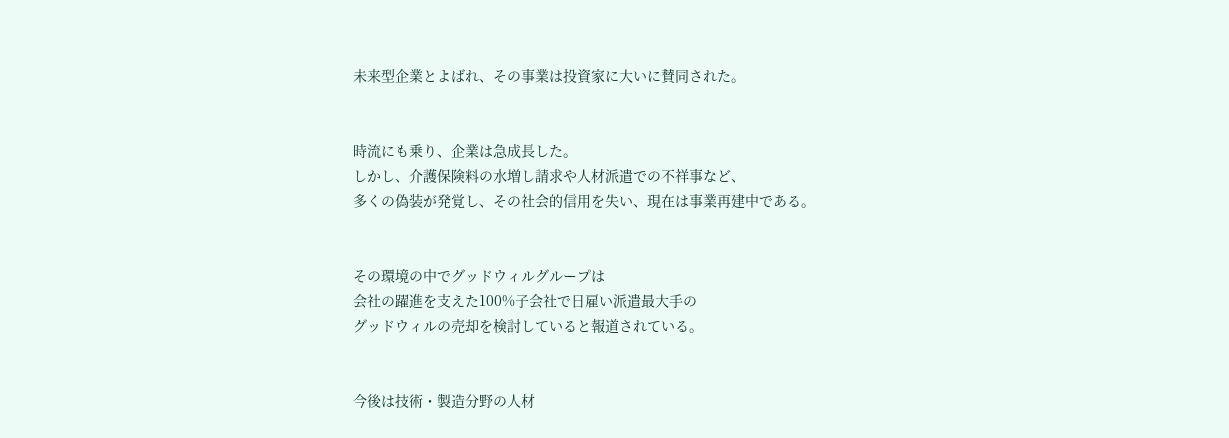未来型企業とよばれ、その事業は投資家に大いに賛同された。


時流にも乗り、企業は急成長した。
しかし、介護保険料の水増し請求や人材派遣での不祥事など、
多くの偽装が発覚し、その社会的信用を失い、現在は事業再建中である。


その環境の中でグッドウィルグループは
会社の躍進を支えた100%子会社で日雇い派遣最大手の
グッドウィルの売却を検討していると報道されている。


今後は技術・製造分野の人材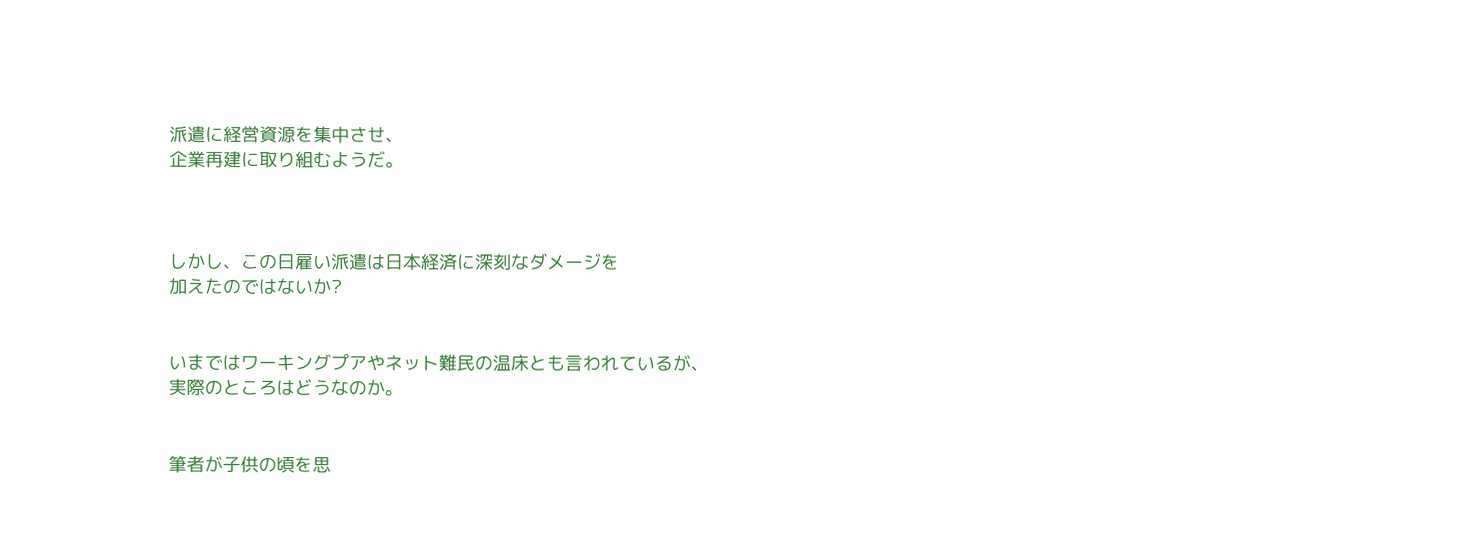派遣に経営資源を集中させ、
企業再建に取り組むようだ。



しかし、この日雇い派遣は日本経済に深刻なダメージを
加えたのではないか?


いまではワーキングプアやネット難民の温床とも言われているが、
実際のところはどうなのか。


筆者が子供の頃を思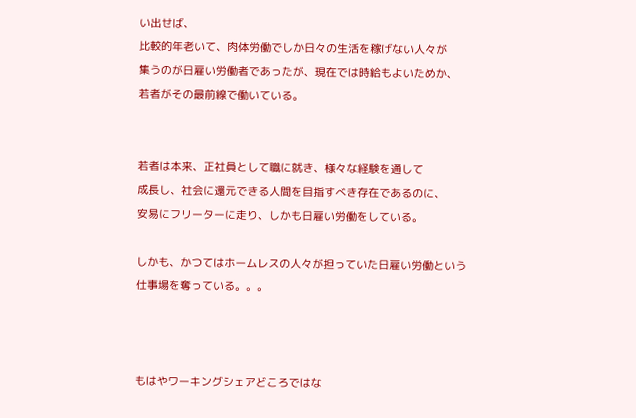い出せば、
比較的年老いて、肉体労働でしか日々の生活を稼げない人々が
集うのが日雇い労働者であったが、現在では時給もよいためか、
若者がその最前線で働いている。


若者は本来、正社員として職に就き、様々な経験を通して
成長し、社会に還元できる人間を目指すべき存在であるのに、
安易にフリーターに走り、しかも日雇い労働をしている。

しかも、かつてはホームレスの人々が担っていた日雇い労働という
仕事場を奪っている。。。



もはやワーキングシェアどころではな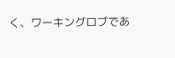く、ワーキングロブであ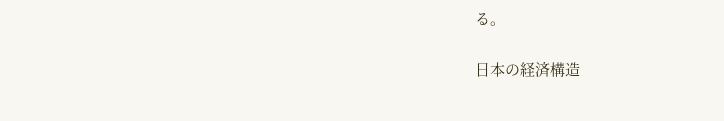る。

日本の経済構造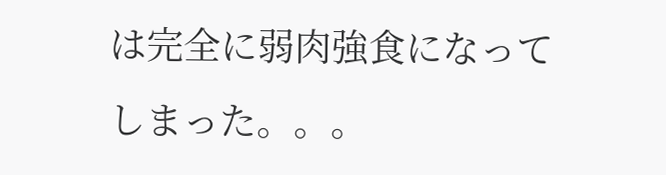は完全に弱肉強食になってしまった。。。